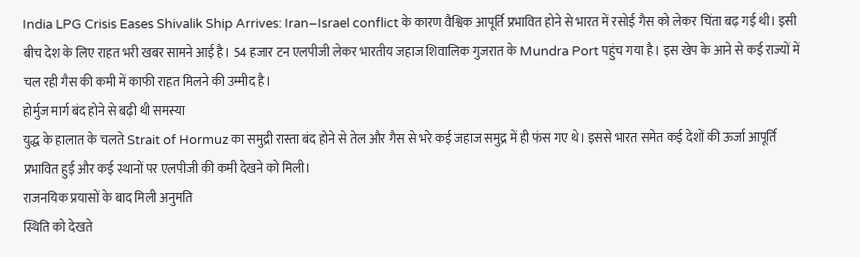India LPG Crisis Eases Shivalik Ship Arrives: Iran–Israel conflict के कारण वैश्विक आपूर्ति प्रभावित होने से भारत में रसोई गैस को लेकर चिंता बढ़ गई थी। इसी बीच देश के लिए राहत भरी खबर सामने आई है। 54 हजार टन एलपीजी लेकर भारतीय जहाज शिवालिक गुजरात के Mundra Port पहुंच गया है। इस खेप के आने से कई राज्यों में चल रही गैस की कमी में काफी राहत मिलने की उम्मीद है।
होर्मुज मार्ग बंद होने से बढ़ी थी समस्या
युद्ध के हालात के चलते Strait of Hormuz का समुद्री रास्ता बंद होने से तेल और गैस से भरे कई जहाज समुद्र में ही फंस गए थे। इससे भारत समेत कई देशों की ऊर्जा आपूर्ति प्रभावित हुई और कई स्थानों पर एलपीजी की कमी देखने को मिली।
राजनयिक प्रयासों के बाद मिली अनुमति
स्थिति को देखते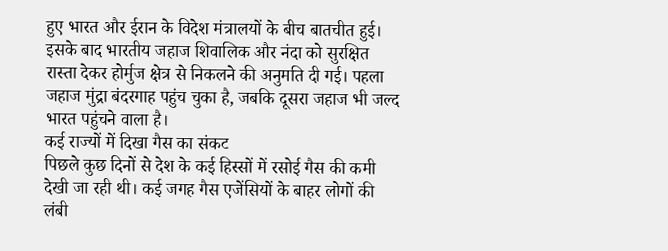हुए भारत और ईरान के विदेश मंत्रालयों के बीच बातचीत हुई। इसके बाद भारतीय जहाज शिवालिक और नंदा को सुरक्षित रास्ता देकर होर्मुज क्षेत्र से निकलने की अनुमति दी गई। पहला जहाज मुंद्रा बंदरगाह पहुंच चुका है, जबकि दूसरा जहाज भी जल्द भारत पहुंचने वाला है।
कई राज्यों में दिखा गैस का संकट
पिछले कुछ दिनों से देश के कई हिस्सों में रसोई गैस की कमी देखी जा रही थी। कई जगह गैस एजेंसियों के बाहर लोगों की लंबी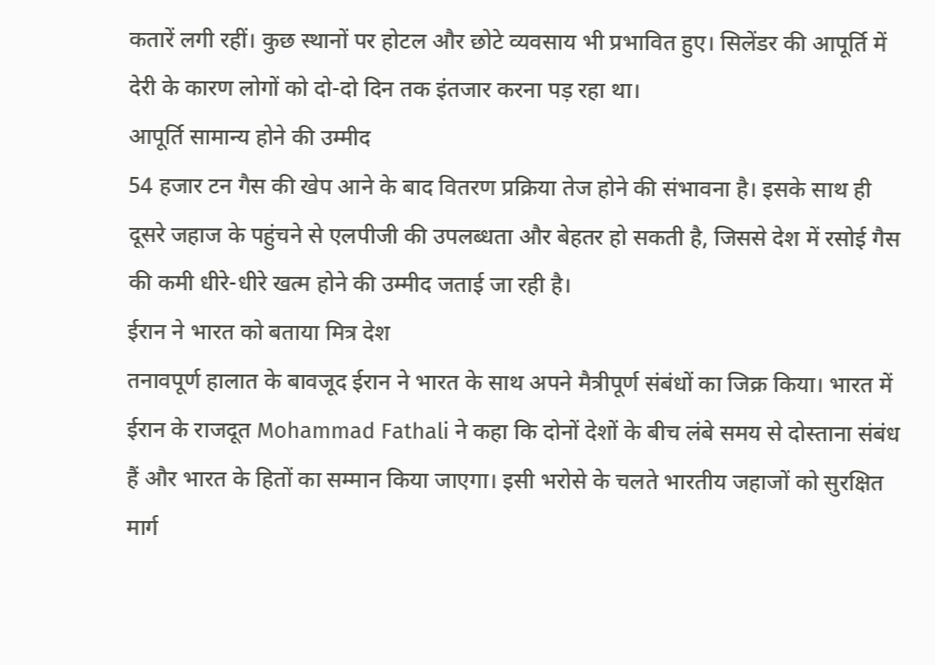कतारें लगी रहीं। कुछ स्थानों पर होटल और छोटे व्यवसाय भी प्रभावित हुए। सिलेंडर की आपूर्ति में देरी के कारण लोगों को दो-दो दिन तक इंतजार करना पड़ रहा था।
आपूर्ति सामान्य होने की उम्मीद
54 हजार टन गैस की खेप आने के बाद वितरण प्रक्रिया तेज होने की संभावना है। इसके साथ ही दूसरे जहाज के पहुंचने से एलपीजी की उपलब्धता और बेहतर हो सकती है, जिससे देश में रसोई गैस की कमी धीरे-धीरे खत्म होने की उम्मीद जताई जा रही है।
ईरान ने भारत को बताया मित्र देश
तनावपूर्ण हालात के बावजूद ईरान ने भारत के साथ अपने मैत्रीपूर्ण संबंधों का जिक्र किया। भारत में ईरान के राजदूत Mohammad Fathali ने कहा कि दोनों देशों के बीच लंबे समय से दोस्ताना संबंध हैं और भारत के हितों का सम्मान किया जाएगा। इसी भरोसे के चलते भारतीय जहाजों को सुरक्षित मार्ग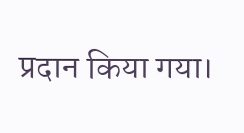प्रदान किया गया।